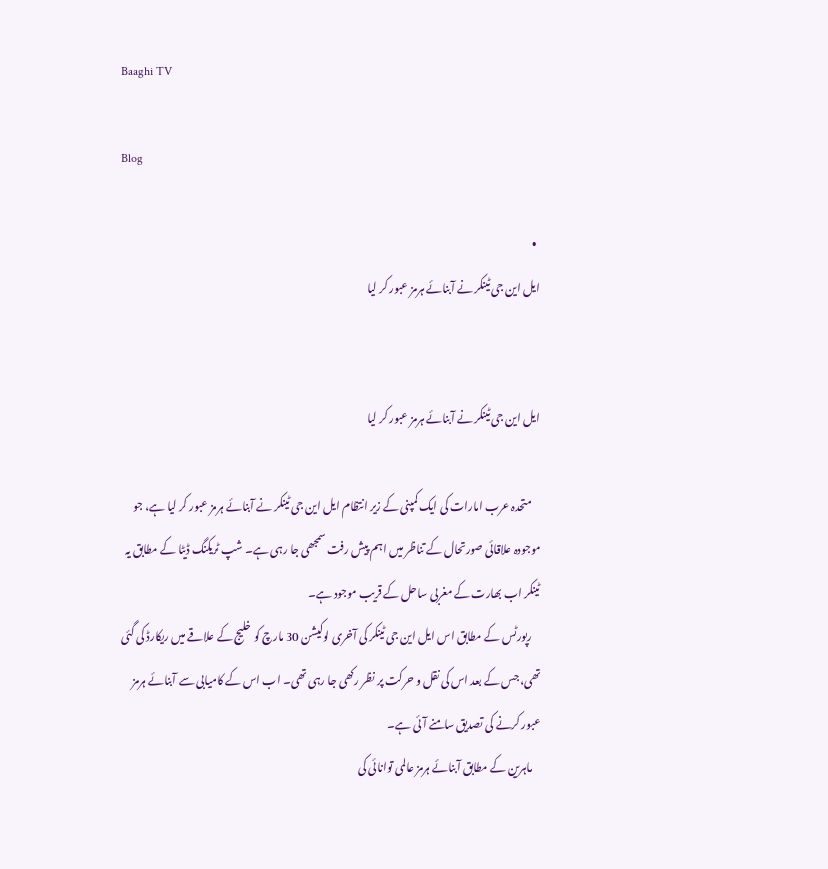Baaghi TV

Blog

  •
ایل این جی ٹینکر نے آبنائے ہرمز عبور کر لیا


ایل این جی ٹینکر نے آبنائے ہرمز عبور کر لیا

    متحدہ عرب امارات کی ایک کمپنی کے زیر انتظام ایل این جی ٹینکر نے آبنائے ہرمز عبور کر لیا ہے، جو موجودہ علاقائی صورتحال کے تناظر میں اہم پیش رفت سمجھی جا رہی ہے۔ شپ ٹریکنگ ڈیٹا کے مطابق یہ ٹینکر اب بھارت کے مغربی ساحل کے قریب موجود ہے۔
    رپورٹس کے مطابق اس ایل این جی ٹینکر کی آخری لوکیشن 30 مارچ کو خلیج کے علاقے میں ریکارڈ کی گئی تھی، جس کے بعد اس کی نقل و حرکت پر نظر رکھی جا رہی تھی۔ اب اس کے کامیابی سے آبنائے ہرمز عبور کرنے کی تصدیق سامنے آئی ہے۔
    ماہرین کے مطابق آبنائے ہرمز عالمی توانائی کی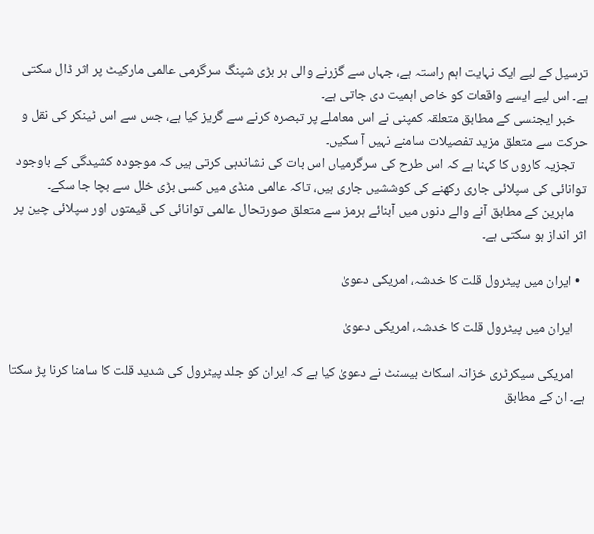ترسیل کے لیے ایک نہایت اہم راستہ ہے، جہاں سے گزرنے والی ہر بڑی شپنگ سرگرمی عالمی مارکیٹ پر اثر ڈال سکتی ہے۔ اس لیے ایسے واقعات کو خاص اہمیت دی جاتی ہے۔
    خبر ایجنسی کے مطابق متعلقہ کمپنی نے اس معاملے پر تبصرہ کرنے سے گریز کیا ہے، جس سے اس ٹینکر کی نقل و حرکت سے متعلق مزید تفصیلات سامنے نہیں آ سکیں۔
    تجزیہ کاروں کا کہنا ہے کہ اس طرح کی سرگرمیاں اس بات کی نشاندہی کرتی ہیں کہ موجودہ کشیدگی کے باوجود توانائی کی سپلائی جاری رکھنے کی کوششیں جاری ہیں، تاکہ عالمی منڈی میں کسی بڑی خلل سے بچا جا سکے۔
    ماہرین کے مطابق آنے والے دنوں میں آبنائے ہرمز سے متعلق صورتحال عالمی توانائی کی قیمتوں اور سپلائی چین پر اثر انداز ہو سکتی ہے۔

  • ایران میں پیٹرول قلت کا خدشہ، امریکی دعویٰ

    ایران میں پیٹرول قلت کا خدشہ، امریکی دعویٰ

    امریکی سیکرٹری خزانہ اسکاٹ بیسنٹ نے دعویٰ کیا ہے کہ ایران کو جلد پیٹرول کی شدید قلت کا سامنا کرنا پڑ سکتا ہے۔ ان کے مطابق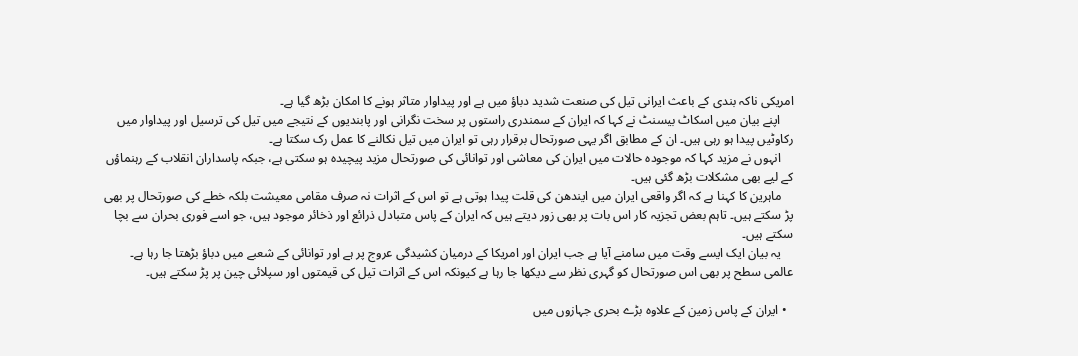امریکی ناکہ بندی کے باعث ایرانی تیل کی صنعت شدید دباؤ میں ہے اور پیداوار متاثر ہونے کا امکان بڑھ گیا ہے۔
    اپنے بیان میں اسکاٹ بیسنٹ نے کہا کہ ایران کے سمندری راستوں پر سخت نگرانی اور پابندیوں کے نتیجے میں تیل کی ترسیل اور پیداوار میں رکاوٹیں پیدا ہو رہی ہیں۔ ان کے مطابق اگر یہی صورتحال برقرار رہی تو ایران میں تیل نکالنے کا عمل رک سکتا ہے۔
    انہوں نے مزید کہا کہ موجودہ حالات میں ایران کی معاشی اور توانائی کی صورتحال مزید پیچیدہ ہو سکتی ہے، جبکہ پاسداران انقلاب کے رہنماؤں کے لیے بھی مشکلات بڑھ گئی ہیں۔
    ماہرین کا کہنا ہے کہ اگر واقعی ایران میں ایندھن کی قلت پیدا ہوتی ہے تو اس کے اثرات نہ صرف مقامی معیشت بلکہ خطے کی صورتحال پر بھی پڑ سکتے ہیں۔ تاہم بعض تجزیہ کار اس بات پر بھی زور دیتے ہیں کہ ایران کے پاس متبادل ذرائع اور ذخائر موجود ہیں، جو اسے فوری بحران سے بچا سکتے ہیں۔
    یہ بیان ایک ایسے وقت میں سامنے آیا ہے جب ایران اور امریکا کے درمیان کشیدگی عروج پر ہے اور توانائی کے شعبے میں دباؤ بڑھتا جا رہا ہے۔ عالمی سطح پر بھی اس صورتحال کو گہری نظر سے دیکھا جا رہا ہے کیونکہ اس کے اثرات تیل کی قیمتوں اور سپلائی چین پر پڑ سکتے ہیں۔

  • ایران کے پاس زمین کے علاوہ بڑے بحری جہازوں میں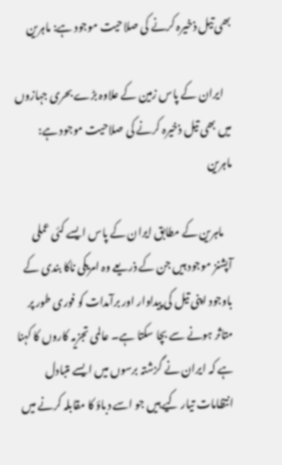بھی تیل ذخیرہ کرنے کی صلاحیت موجود ہے: ماہرین

    ایران کے پاس زمین کے علاوہ بڑے بحری جہازوں میں بھی تیل ذخیرہ کرنے کی صلاحیت موجود ہے: ماہرین

    ماہرین کے مطابق ایران کے پاس ایسے کئی عملی آپشنز موجود ہیں جن کے ذریعے وہ امریکی ناکا بندی کے باوجود اپنی تیل کی پیداوار اور برآمدات کو فوری طور پر متاثر ہونے سے بچا سکتا ہے۔ عالمی تجزیہ کاروں کا کہنا ہے کہ ایران نے گزشتہ برسوں میں ایسے متبادل انتظامات تیار کیے ہیں جو اسے دباؤ کا مقابلہ کرنے میں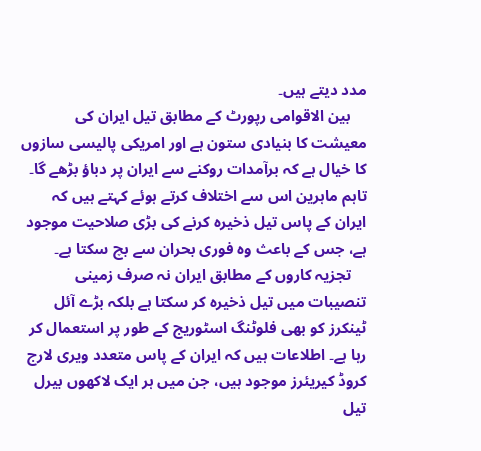مدد دیتے ہیں۔
    بین الاقوامی رپورٹ کے مطابق تیل ایران کی معیشت کا بنیادی ستون ہے اور امریکی پالیسی سازوں کا خیال ہے کہ برآمدات روکنے سے ایران پر دباؤ بڑھے گا۔ تاہم ماہرین اس سے اختلاف کرتے ہوئے کہتے ہیں کہ ایران کے پاس تیل ذخیرہ کرنے کی بڑی صلاحیت موجود ہے، جس کے باعث وہ فوری بحران سے بچ سکتا ہے۔
    تجزیہ کاروں کے مطابق ایران نہ صرف زمینی تنصیبات میں تیل ذخیرہ کر سکتا ہے بلکہ بڑے آئل ٹینکرز کو بھی فلوٹنگ اسٹوریج کے طور پر استعمال کر رہا ہے۔ اطلاعات ہیں کہ ایران کے پاس متعدد ویری لارج کروڈ کیریئرز موجود ہیں، جن میں ہر ایک لاکھوں بیرل تیل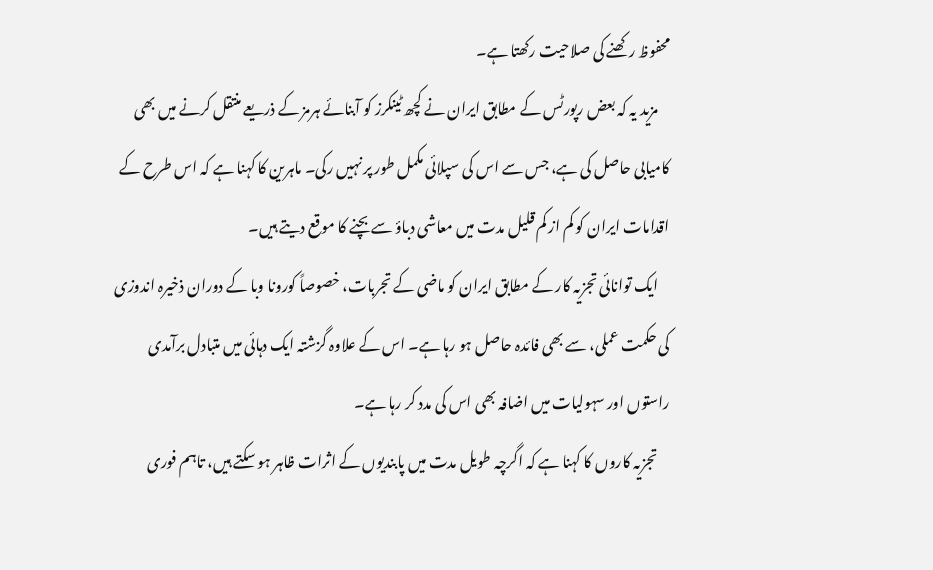محفوظ رکھنے کی صلاحیت رکھتا ہے۔
    مزید یہ کہ بعض رپورٹس کے مطابق ایران نے کچھ ٹینکرز کو آبنائے ہرمز کے ذریعے منتقل کرنے میں بھی کامیابی حاصل کی ہے، جس سے اس کی سپلائی مکمل طور پر نہیں رکی۔ ماہرین کا کہنا ہے کہ اس طرح کے اقدامات ایران کو کم از کم قلیل مدت میں معاشی دباؤ سے بچنے کا موقع دیتے ہیں۔
    ایک توانائی تجزیہ کار کے مطابق ایران کو ماضی کے تجربات، خصوصاً کورونا وبا کے دوران ذخیرہ اندوزی کی حکمت عملی، سے بھی فائدہ حاصل ہو رہا ہے۔ اس کے علاوہ گزشتہ ایک دہائی میں متبادل برآمدی راستوں اور سہولیات میں اضافہ بھی اس کی مدد کر رہا ہے۔
    تجزیہ کاروں کا کہنا ہے کہ اگرچہ طویل مدت میں پابندیوں کے اثرات ظاہر ہو سکتے ہیں، تاہم فوری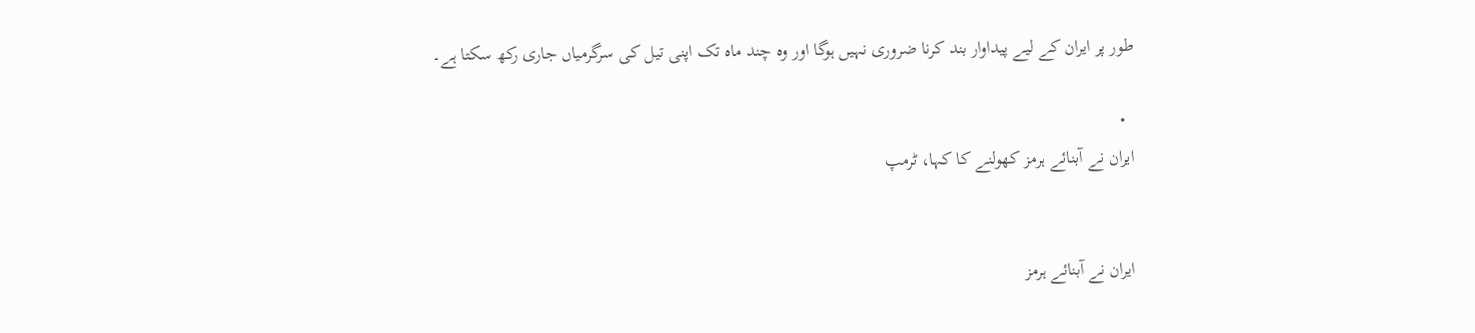طور پر ایران کے لیے پیداوار بند کرنا ضروری نہیں ہوگا اور وہ چند ماہ تک اپنی تیل کی سرگرمیاں جاری رکھ سکتا ہے۔

  •
ایران نے آبنائے ہرمز کھولنے کا کہا، ٹرمپ


ایران نے آبنائے ہرمز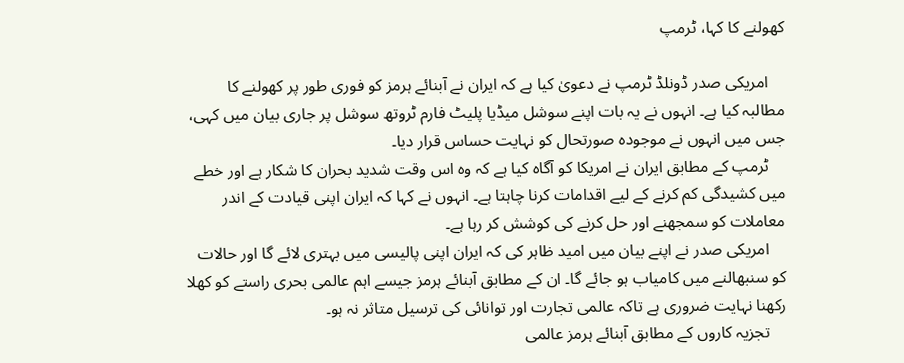کھولنے کا کہا، ٹرمپ

    امریکی صدر ڈونلڈ ٹرمپ نے دعویٰ کیا ہے کہ ایران نے آبنائے ہرمز کو فوری طور پر کھولنے کا مطالبہ کیا ہے۔ انہوں نے یہ بات اپنے سوشل میڈیا پلیٹ فارم ٹروتھ سوشل پر جاری بیان میں کہی، جس میں انہوں نے موجودہ صورتحال کو نہایت حساس قرار دیا۔
    ٹرمپ کے مطابق ایران نے امریکا کو آگاہ کیا ہے کہ وہ اس وقت شدید بحران کا شکار ہے اور خطے میں کشیدگی کم کرنے کے لیے اقدامات کرنا چاہتا ہے۔ انہوں نے کہا کہ ایران اپنی قیادت کے اندر معاملات کو سمجھنے اور حل کرنے کی کوشش کر رہا ہے۔
    امریکی صدر نے اپنے بیان میں امید ظاہر کی کہ ایران اپنی پالیسی میں بہتری لائے گا اور حالات کو سنبھالنے میں کامیاب ہو جائے گا۔ ان کے مطابق آبنائے ہرمز جیسے اہم عالمی بحری راستے کو کھلا رکھنا نہایت ضروری ہے تاکہ عالمی تجارت اور توانائی کی ترسیل متاثر نہ ہو۔
    تجزیہ کاروں کے مطابق آبنائے ہرمز عالمی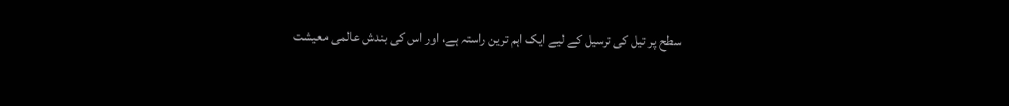سطح پر تیل کی ترسیل کے لیے ایک اہم ترین راستہ ہے، اور اس کی بندش عالمی معیشت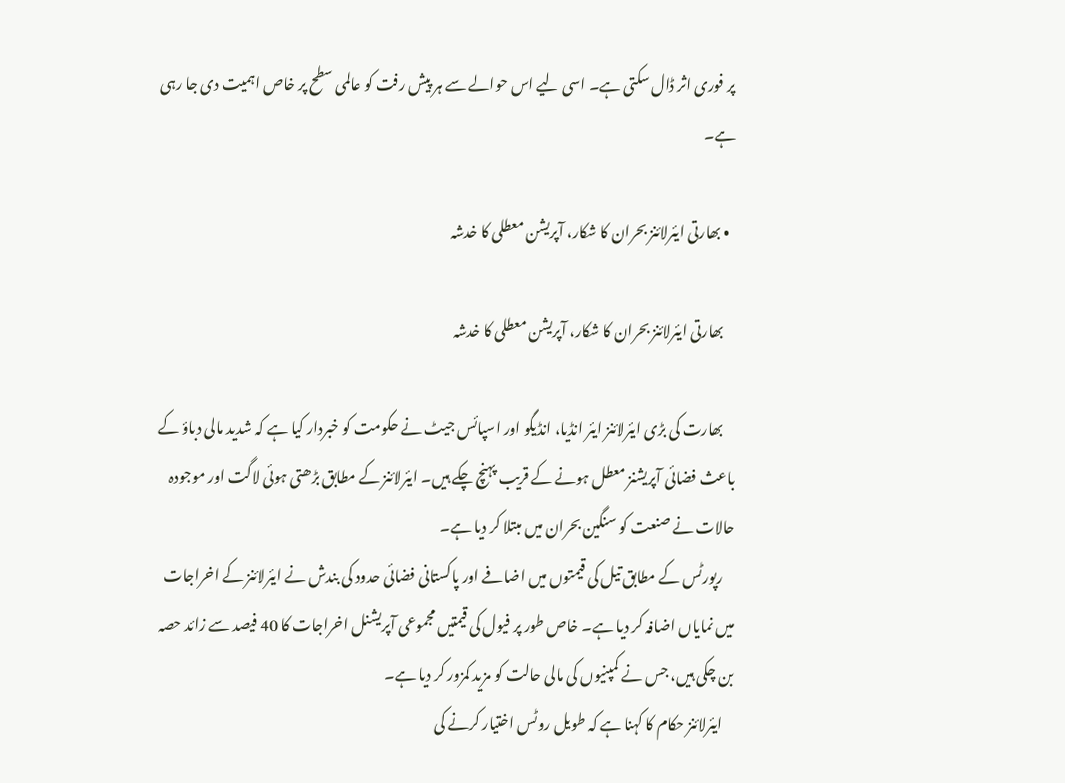پر فوری اثر ڈال سکتی ہے۔ اسی لیے اس حوالے سے ہر پیش رفت کو عالمی سطح پر خاص اہمیت دی جا رہی ہے۔

  • بھارتی ایئرلائنز بحران کا شکار، آپریشن معطلی کا خدشہ

    بھارتی ایئرلائنز بحران کا شکار، آپریشن معطلی کا خدشہ

    بھارت کی بڑی ایئرلائنز ایئر انڈیا، انڈیگو اور اسپائس جیٹ نے حکومت کو خبردار کیا ہے کہ شدید مالی دباؤ کے باعث فضائی آپریشنز معطل ہونے کے قریب پہنچ چکے ہیں۔ ایئرلائنز کے مطابق بڑھتی ہوئی لاگت اور موجودہ حالات نے صنعت کو سنگین بحران میں مبتلا کر دیا ہے۔
    رپورٹس کے مطابق تیل کی قیمتوں میں اضافے اور پاکستانی فضائی حدود کی بندش نے ایئرلائنز کے اخراجات میں نمایاں اضافہ کر دیا ہے۔ خاص طور پر فیول کی قیمتیں مجموعی آپریشنل اخراجات کا 40 فیصد سے زائد حصہ بن چکی ہیں، جس نے کمپنیوں کی مالی حالت کو مزید کمزور کر دیا ہے۔
    ایئرلائنز حکام کا کہنا ہے کہ طویل روٹس اختیار کرنے کی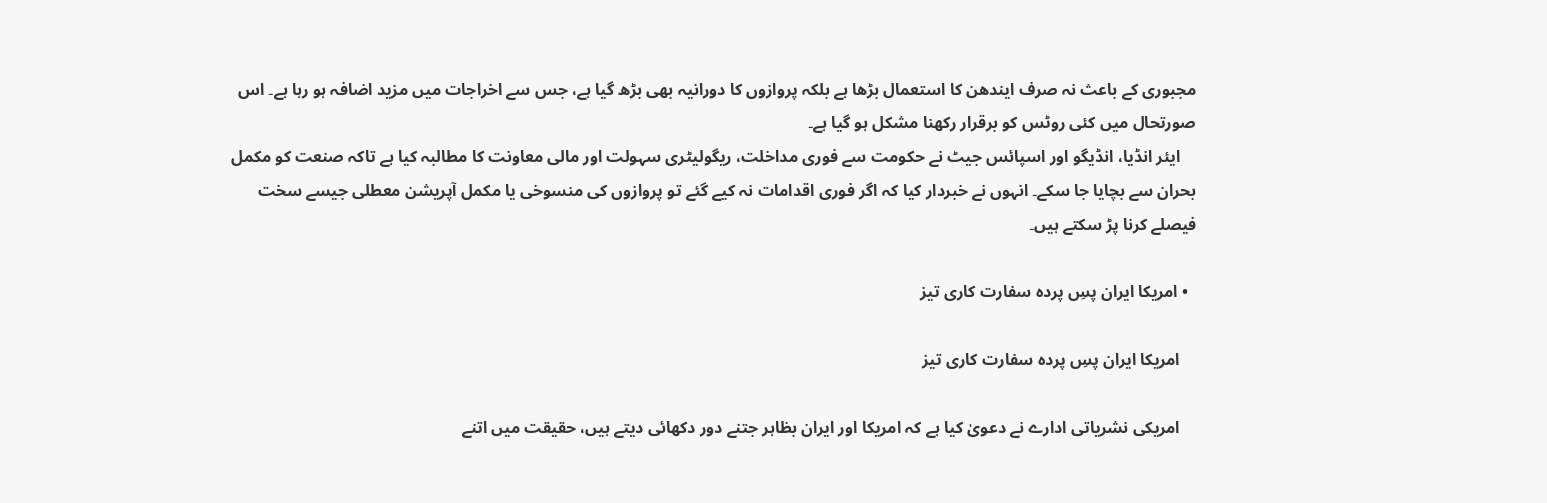مجبوری کے باعث نہ صرف ایندھن کا استعمال بڑھا ہے بلکہ پروازوں کا دورانیہ بھی بڑھ گیا ہے، جس سے اخراجات میں مزید اضافہ ہو رہا ہے۔ اس صورتحال میں کئی روٹس کو برقرار رکھنا مشکل ہو گیا ہے۔
    ایئر انڈیا، انڈیگو اور اسپائس جیٹ نے حکومت سے فوری مداخلت، ریگولیٹری سہولت اور مالی معاونت کا مطالبہ کیا ہے تاکہ صنعت کو مکمل بحران سے بچایا جا سکے۔ انہوں نے خبردار کیا کہ اگر فوری اقدامات نہ کیے گئے تو پروازوں کی منسوخی یا مکمل آپریشن معطلی جیسے سخت فیصلے کرنا پڑ سکتے ہیں۔

  • امریکا ایران پسِ پردہ سفارت کاری تیز

    امریکا ایران پسِ پردہ سفارت کاری تیز

    امریکی نشریاتی ادارے نے دعویٰ کیا ہے کہ امریکا اور ایران بظاہر جتنے دور دکھائی دیتے ہیں، حقیقت میں اتنے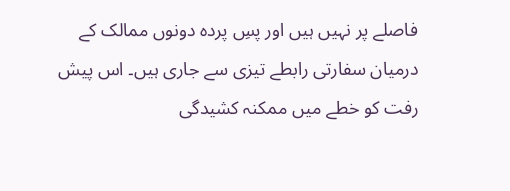فاصلے پر نہیں ہیں اور پسِ پردہ دونوں ممالک کے درمیان سفارتی رابطے تیزی سے جاری ہیں۔ اس پیش رفت کو خطے میں ممکنہ کشیدگی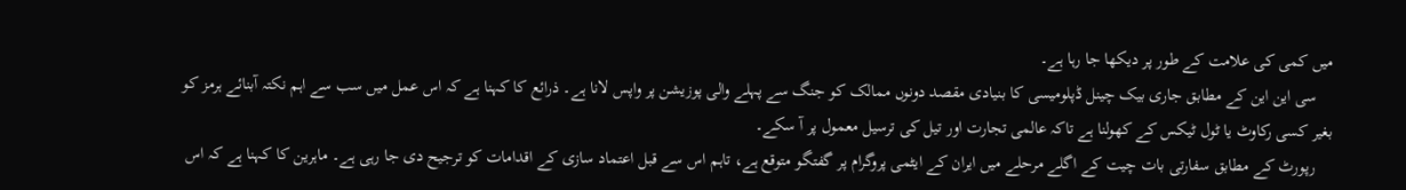میں کمی کی علامت کے طور پر دیکھا جا رہا ہے۔
    سی این این کے مطابق جاری بیک چینل ڈپلومیسی کا بنیادی مقصد دونوں ممالک کو جنگ سے پہلے والی پوزیشن پر واپس لانا ہے۔ ذرائع کا کہنا ہے کہ اس عمل میں سب سے اہم نکتہ آبنائے ہرمز کو بغیر کسی رکاوٹ یا ٹول ٹیکس کے کھولنا ہے تاکہ عالمی تجارت اور تیل کی ترسیل معمول پر آ سکے۔
    رپورٹ کے مطابق سفارتی بات چیت کے اگلے مرحلے میں ایران کے ایٹمی پروگرام پر گفتگو متوقع ہے، تاہم اس سے قبل اعتماد سازی کے اقدامات کو ترجیح دی جا رہی ہے۔ ماہرین کا کہنا ہے کہ اس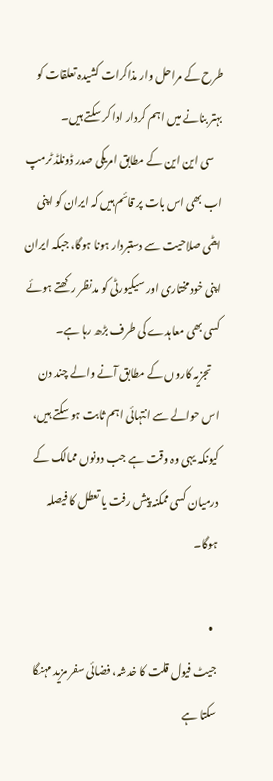طرح کے مراحل وار مذاکرات کشیدہ تعلقات کو بہتر بنانے میں اہم کردار ادا کر سکتے ہیں۔
    سی این این کے مطابق امریکی صدر ڈونلڈ ٹرمپ اب بھی اس بات پر قائم ہیں کہ ایران کو اپنی ایٹمی صلاحیت سے دستبردار ہونا ہوگا، جبکہ ایران اپنی خودمختاری اور سیکیورٹی کو مدنظر رکھتے ہوئے کسی بھی معاہدے کی طرف بڑھ رہا ہے۔
    تجزیہ کاروں کے مطابق آنے والے چند دن اس حوالے سے انتہائی اہم ثابت ہو سکتے ہیں، کیونکہ یہی وہ وقت ہے جب دونوں ممالک کے درمیان کسی ممکنہ پیش رفت یا تعطل کا فیصلہ ہوگا۔

  •
جیٹ فیول قلت کا خدشہ، فضائی سفر مزید مہنگا  سکتا ہے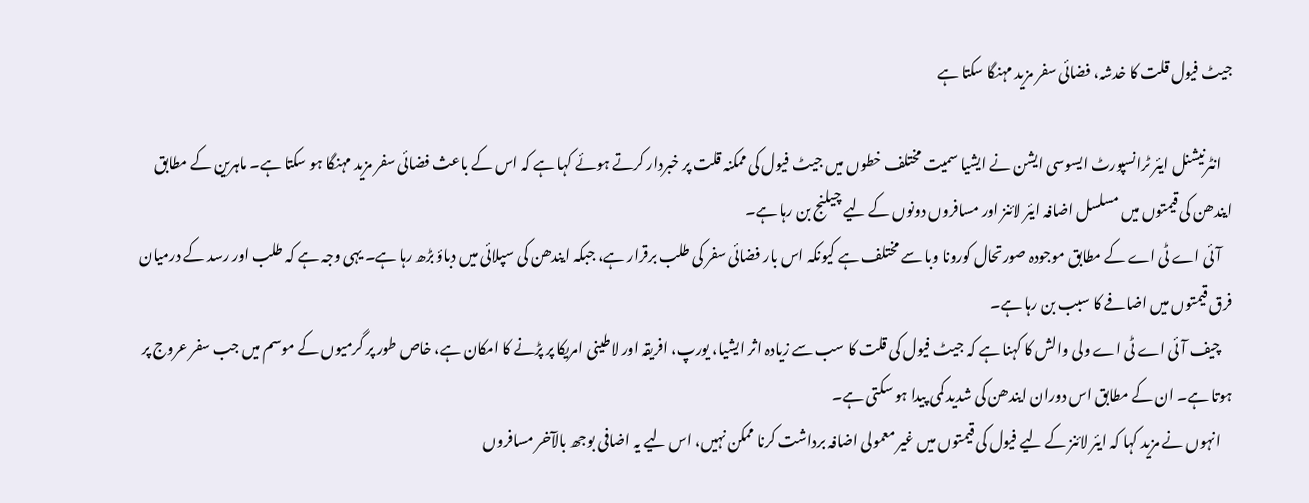جیٹ فیول قلت کا خدشہ، فضائی سفر مزید مہنگا سکتا ہے

    انٹرنیشنل ایئر ٹرانسپورٹ ایسوسی ایشن نے ایشیا سمیت مختلف خطوں میں جیٹ فیول کی ممکنہ قلت پر خبردار کرتے ہوئے کہا ہے کہ اس کے باعث فضائی سفر مزید مہنگا ہو سکتا ہے۔ ماہرین کے مطابق ایندھن کی قیمتوں میں مسلسل اضافہ ایئر لائنز اور مسافروں دونوں کے لیے چیلنج بن رہا ہے۔
    آئی اے ٹی اے کے مطابق موجودہ صورتحال کورونا وبا سے مختلف ہے کیونکہ اس بار فضائی سفر کی طلب برقرار ہے، جبکہ ایندھن کی سپلائی میں دباؤ بڑھ رہا ہے۔ یہی وجہ ہے کہ طلب اور رسد کے درمیان فرق قیمتوں میں اضافے کا سبب بن رہا ہے۔
    چیف آئی اے ٹی اے ولی والش کا کہنا ہے کہ جیٹ فیول کی قلت کا سب سے زیادہ اثر ایشیا، یورپ، افریقہ اور لاطینی امریکا پر پڑنے کا امکان ہے، خاص طور پر گرمیوں کے موسم میں جب سفر عروج پر ہوتا ہے۔ ان کے مطابق اس دوران ایندھن کی شدید کمی پیدا ہو سکتی ہے۔
    انہوں نے مزید کہا کہ ایئر لائنز کے لیے فیول کی قیمتوں میں غیر معمولی اضافہ برداشت کرنا ممکن نہیں، اس لیے یہ اضافی بوجھ بالآخر مسافروں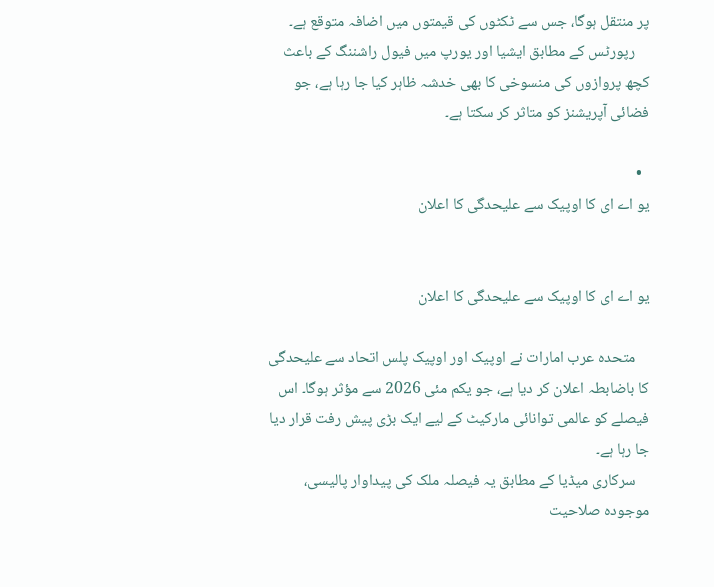پر منتقل ہوگا، جس سے ٹکٹوں کی قیمتوں میں اضافہ متوقع ہے۔
    رپورٹس کے مطابق ایشیا اور یورپ میں فیول راشننگ کے باعث کچھ پروازوں کی منسوخی کا بھی خدشہ ظاہر کیا جا رہا ہے، جو فضائی آپریشنز کو متاثر کر سکتا ہے۔

  •
یو اے ای کا اوپیک سے علیحدگی کا اعلان


یو اے ای کا اوپیک سے علیحدگی کا اعلان

    متحدہ عرب امارات نے اوپیک اور اوپیک پلس اتحاد سے علیحدگی کا باضابطہ اعلان کر دیا ہے، جو یکم مئی 2026 سے مؤثر ہوگا۔ اس فیصلے کو عالمی توانائی مارکیٹ کے لیے ایک بڑی پیش رفت قرار دیا جا رہا ہے۔
    سرکاری میڈیا کے مطابق یہ فیصلہ ملک کی پیداوار پالیسی، موجودہ صلاحیت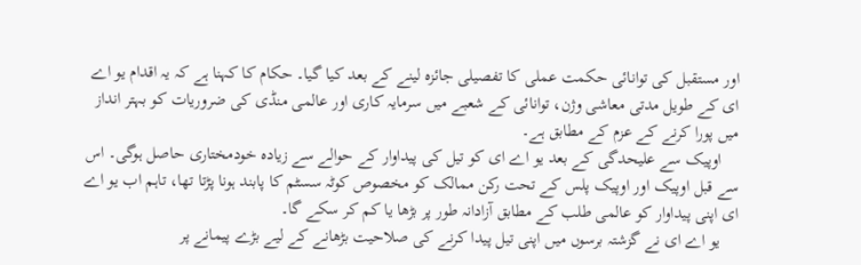اور مستقبل کی توانائی حکمت عملی کا تفصیلی جائزہ لینے کے بعد کیا گیا۔ حکام کا کہنا ہے کہ یہ اقدام یو اے ای کے طویل مدتی معاشی وژن، توانائی کے شعبے میں سرمایہ کاری اور عالمی منڈی کی ضروریات کو بہتر انداز میں پورا کرنے کے عزم کے مطابق ہے۔
    اوپیک سے علیحدگی کے بعد یو اے ای کو تیل کی پیداوار کے حوالے سے زیادہ خودمختاری حاصل ہوگی۔ اس سے قبل اوپیک اور اوپیک پلس کے تحت رکن ممالک کو مخصوص کوٹہ سسٹم کا پابند ہونا پڑتا تھا، تاہم اب یو اے ای اپنی پیداوار کو عالمی طلب کے مطابق آزادانہ طور پر بڑھا یا کم کر سکے گا۔
    یو اے ای نے گزشتہ برسوں میں اپنی تیل پیدا کرنے کی صلاحیت بڑھانے کے لیے بڑے پیمانے پر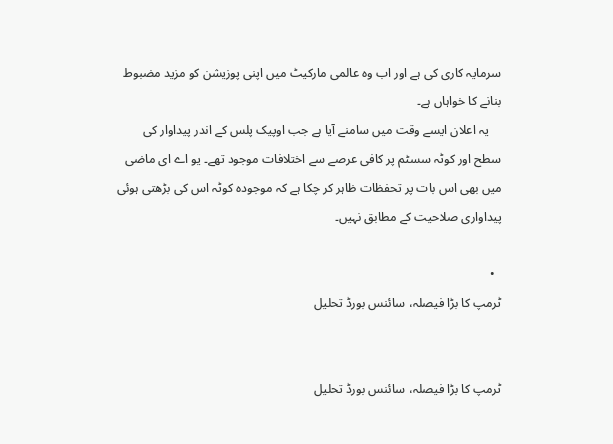سرمایہ کاری کی ہے اور اب وہ عالمی مارکیٹ میں اپنی پوزیشن کو مزید مضبوط بنانے کا خواہاں ہے۔
    یہ اعلان ایسے وقت میں سامنے آیا ہے جب اوپیک پلس کے اندر پیداوار کی سطح اور کوٹہ سسٹم پر کافی عرصے سے اختلافات موجود تھے۔ یو اے ای ماضی میں بھی اس بات پر تحفظات ظاہر کر چکا ہے کہ موجودہ کوٹہ اس کی بڑھتی ہوئی پیداواری صلاحیت کے مطابق نہیں۔

  •
ٹرمپ کا بڑا فیصلہ، سائنس بورڈ تحلیل


ٹرمپ کا بڑا فیصلہ، سائنس بورڈ تحلیل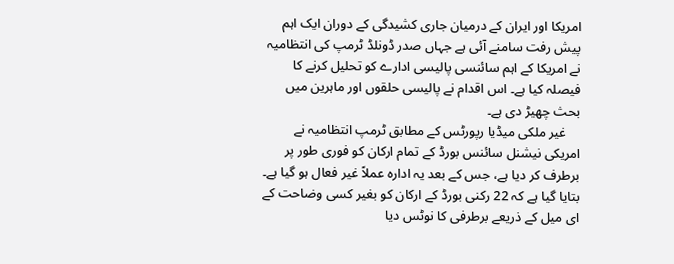امریکا اور ایران کے درمیان جاری کشیدگی کے دوران ایک اہم پیش رفت سامنے آئی ہے جہاں صدر ڈونلڈ ٹرمپ کی انتظامیہ نے امریکا کے اہم سائنسی پالیسی ادارے کو تحلیل کرنے کا فیصلہ کیا ہے۔ اس اقدام نے پالیسی حلقوں اور ماہرین میں بحث چھیڑ دی ہے۔
    غیر ملکی میڈیا رپورٹس کے مطابق ٹرمپ انتظامیہ نے امریکی نیشنل سائنس بورڈ کے تمام ارکان کو فوری طور پر برطرف کر دیا ہے، جس کے بعد یہ ادارہ عملاً غیر فعال ہو گیا ہے۔ بتایا گیا ہے کہ 22 رکنی بورڈ کے ارکان کو بغیر کسی وضاحت کے ای میل کے ذریعے برطرفی کا نوٹس دیا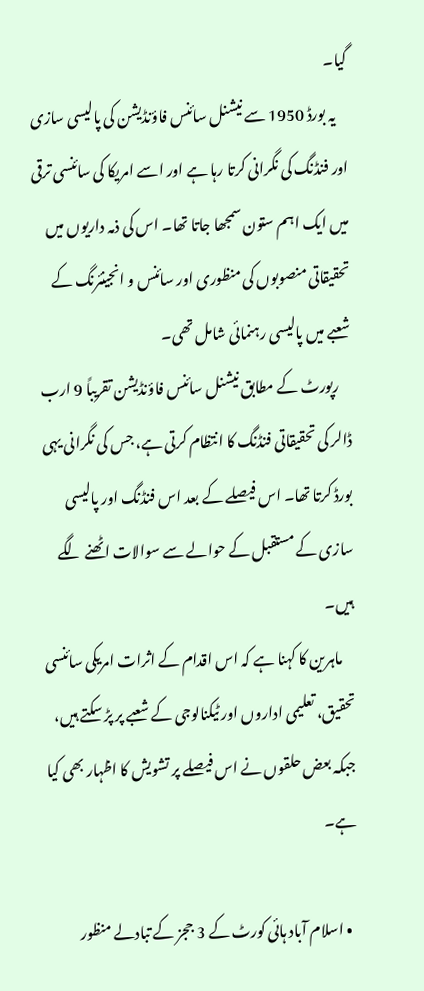گیا۔
    یہ بورڈ 1950 سے نیشنل سائنس فاؤنڈیشن کی پالیسی سازی اور فنڈنگ کی نگرانی کرتا رہا ہے اور اسے امریکا کی سائنسی ترقی میں ایک اہم ستون سمجھا جاتا تھا۔ اس کی ذمہ داریوں میں تحقیقاتی منصوبوں کی منظوری اور سائنس و انجینئرنگ کے شعبے میں پالیسی رہنمائی شامل تھی۔
    رپورٹ کے مطابق نیشنل سائنس فاؤنڈیشن تقریباً 9 ارب ڈالر کی تحقیقاتی فنڈنگ کا انتظام کرتی ہے، جس کی نگرانی یہی بورڈ کرتا تھا۔ اس فیصلے کے بعد اس فنڈنگ اور پالیسی سازی کے مستقبل کے حوالے سے سوالات اٹھنے لگے ہیں۔
    ماہرین کا کہنا ہے کہ اس اقدام کے اثرات امریکی سائنسی تحقیق، تعلیمی اداروں اور ٹیکنالوجی کے شعبے پر پڑ سکتے ہیں، جبکہ بعض حلقوں نے اس فیصلے پر تشویش کا اظہار بھی کیا ہے۔

  • اسلام آباد ہائی کورٹ کے 3 ججز کے تبادلے منظور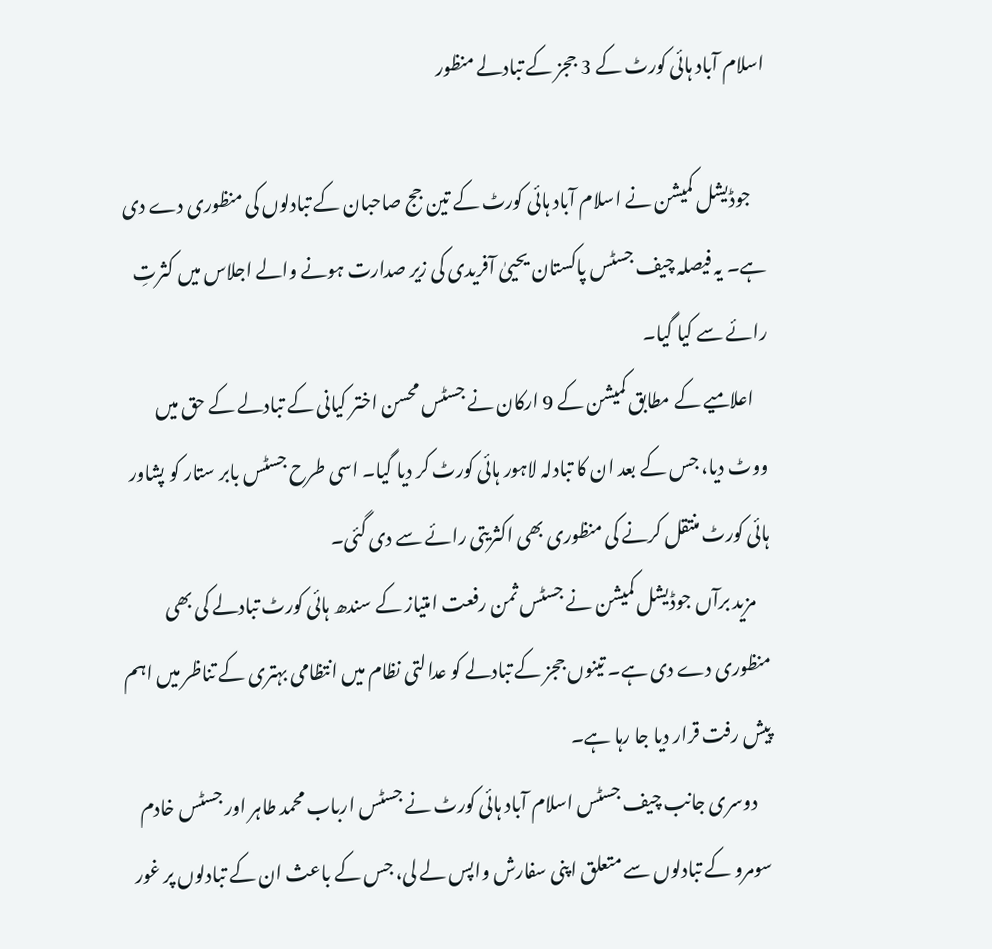اسلام آباد ہائی کورٹ کے 3 ججز کے تبادلے منظور

    جوڈیشل کمیشن نے اسلام آباد ہائی کورٹ کے تین جج صاحبان کے تبادلوں کی منظوری دے دی ہے۔ یہ فیصلہ چیف جسٹس پاکستان یحییٰ آفریدی کی زیر صدارت ہونے والے اجلاس میں کثرتِ رائے سے کیا گیا۔
    اعلامیے کے مطابق کمیشن کے 9 ارکان نے جسٹس محسن اختر کیانی کے تبادلے کے حق میں ووٹ دیا، جس کے بعد ان کا تبادلہ لاہور ہائی کورٹ کر دیا گیا۔ اسی طرح جسٹس بابر ستار کو پشاور ہائی کورٹ منتقل کرنے کی منظوری بھی اکثریتی رائے سے دی گئی۔
    مزید برآں جوڈیشل کمیشن نے جسٹس ثمن رفعت امتیاز کے سندھ ہائی کورٹ تبادلے کی بھی منظوری دے دی ہے۔ تینوں ججز کے تبادلے کو عدالتی نظام میں انتظامی بہتری کے تناظر میں اہم پیش رفت قرار دیا جا رہا ہے۔
    دوسری جانب چیف جسٹس اسلام آباد ہائی کورٹ نے جسٹس ارباب محمد طاہر اور جسٹس خادم سومرو کے تبادلوں سے متعلق اپنی سفارش واپس لے لی، جس کے باعث ان کے تبادلوں پر غور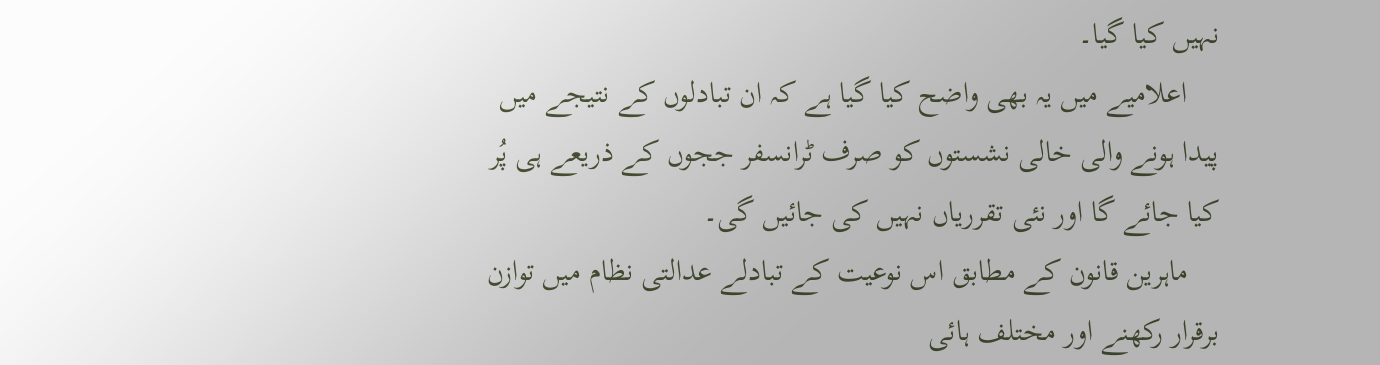نہیں کیا گیا۔
    اعلامیے میں یہ بھی واضح کیا گیا ہے کہ ان تبادلوں کے نتیجے میں پیدا ہونے والی خالی نشستوں کو صرف ٹرانسفر ججوں کے ذریعے ہی پُر کیا جائے گا اور نئی تقرریاں نہیں کی جائیں گی۔
    ماہرین قانون کے مطابق اس نوعیت کے تبادلے عدالتی نظام میں توازن برقرار رکھنے اور مختلف ہائی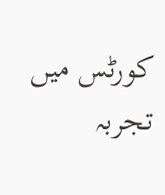کورٹس میں تجربہ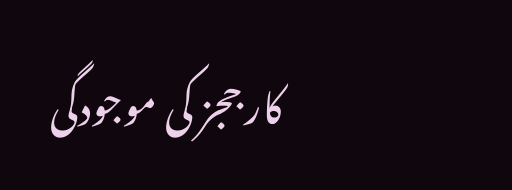کار ججز کی موجودگی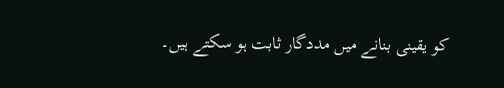کو یقینی بنانے میں مددگار ثابت ہو سکتے ہیں۔